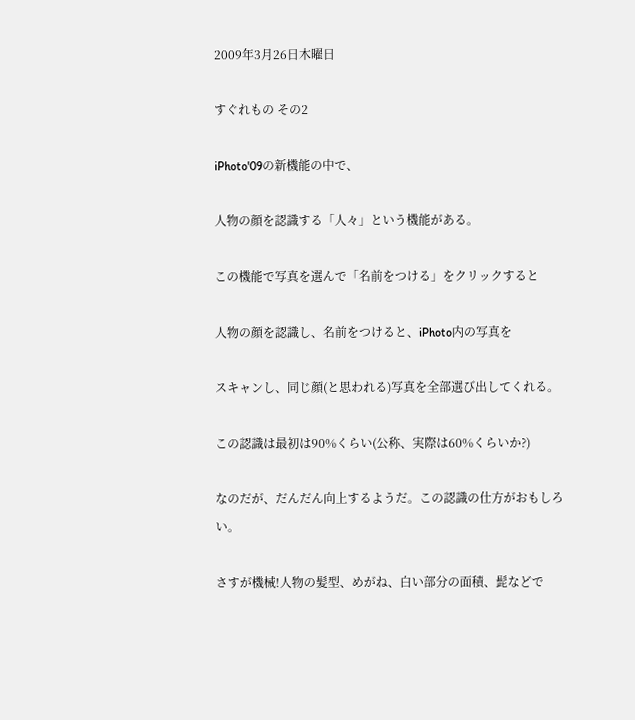2009年3月26日木曜日

すぐれもの その2

iPhoto'09の新機能の中で、

人物の顔を認識する「人々」という機能がある。

この機能で写真を選んで「名前をつける」をクリックすると

人物の顔を認識し、名前をつけると、iPhoto内の写真を

スキャンし、同じ顔(と思われる)写真を全部選び出してくれる。

この認識は最初は90%くらい(公称、実際は60%くらいか?)

なのだが、だんだん向上するようだ。この認識の仕方がおもしろい。

さすが機械!人物の髪型、めがね、白い部分の面積、髭などで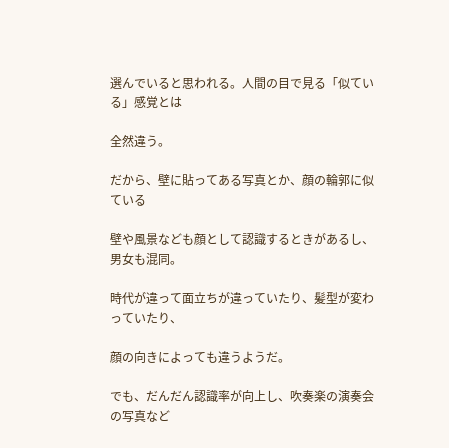選んでいると思われる。人間の目で見る「似ている」感覚とは

全然違う。

だから、壁に貼ってある写真とか、顔の輪郭に似ている

壁や風景なども顔として認識するときがあるし、男女も混同。

時代が違って面立ちが違っていたり、髪型が変わっていたり、

顔の向きによっても違うようだ。

でも、だんだん認識率が向上し、吹奏楽の演奏会の写真など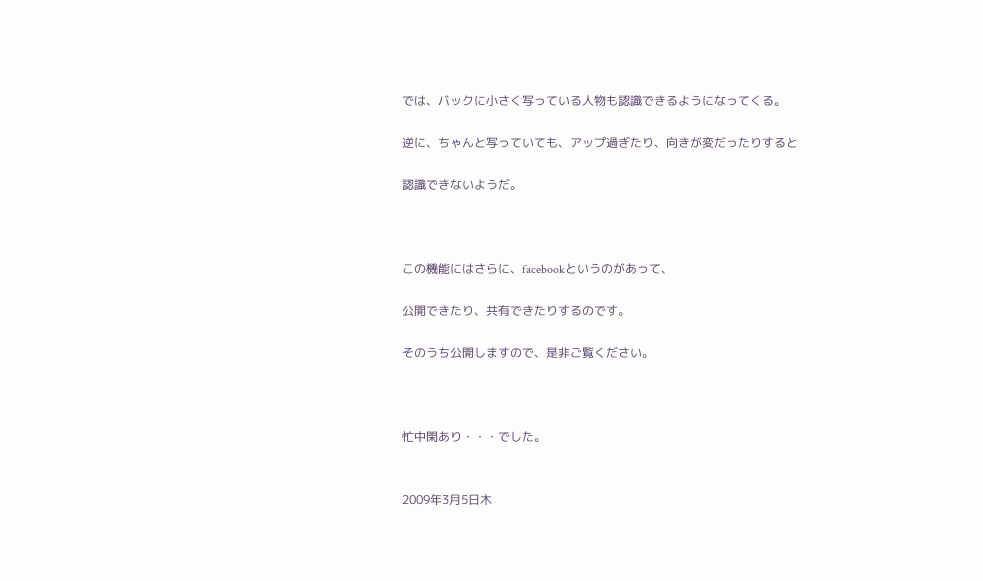では、バックに小さく写っている人物も認識できるようになってくる。

逆に、ちゃんと写っていても、アップ過ぎたり、向きが変だったりすると

認識できないようだ。



この機能にはさらに、facebookというのがあって、

公開できたり、共有できたりするのです。

そのうち公開しますので、是非ご覧ください。



忙中閑あり・・・でした。


2009年3月5日木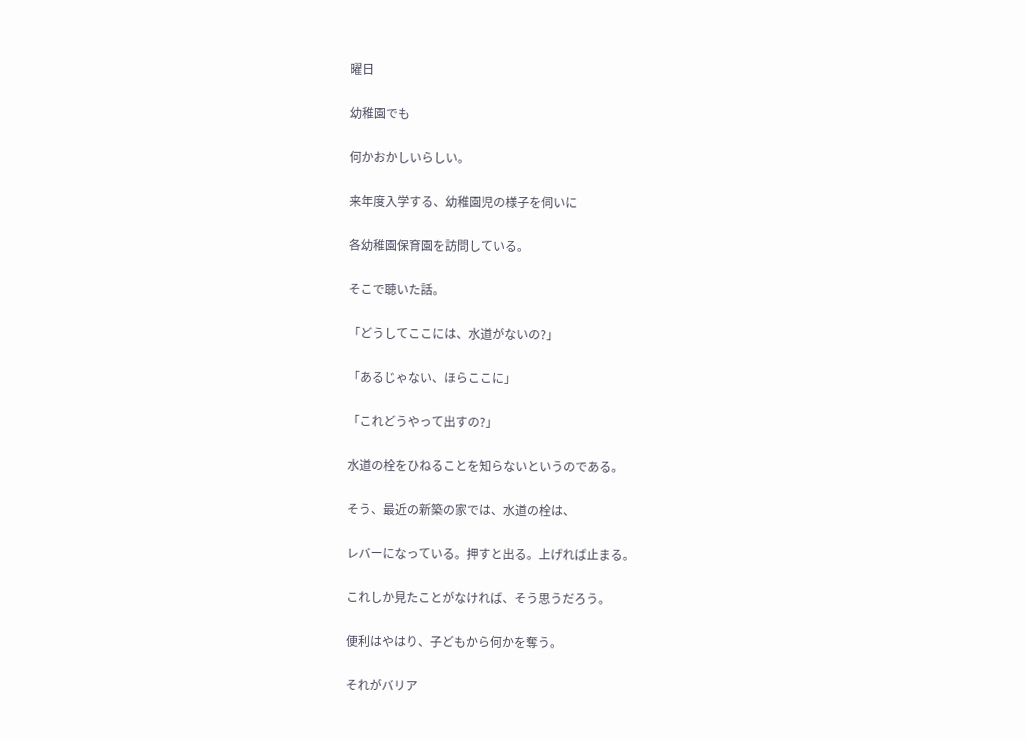曜日

幼稚園でも

何かおかしいらしい。

来年度入学する、幼稚園児の様子を伺いに

各幼稚園保育園を訪問している。

そこで聴いた話。

「どうしてここには、水道がないの?」

「あるじゃない、ほらここに」

「これどうやって出すの?」

水道の栓をひねることを知らないというのである。

そう、最近の新築の家では、水道の栓は、

レバーになっている。押すと出る。上げれば止まる。

これしか見たことがなければ、そう思うだろう。

便利はやはり、子どもから何かを奪う。

それがバリア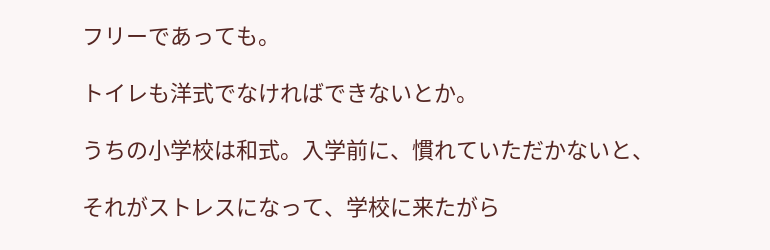フリーであっても。

トイレも洋式でなければできないとか。

うちの小学校は和式。入学前に、慣れていただかないと、

それがストレスになって、学校に来たがら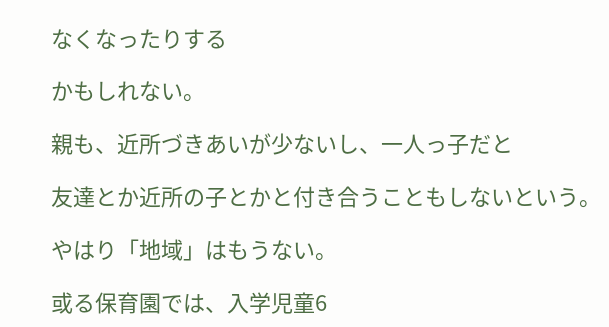なくなったりする

かもしれない。

親も、近所づきあいが少ないし、一人っ子だと

友達とか近所の子とかと付き合うこともしないという。

やはり「地域」はもうない。

或る保育園では、入学児童6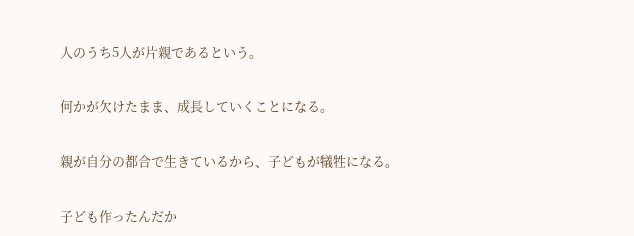人のうち5人が片親であるという。

何かが欠けたまま、成長していくことになる。

親が自分の都合で生きているから、子どもが犠牲になる。

子ども作ったんだか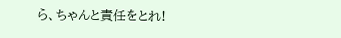ら、ちゃんと責任をとれ!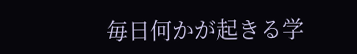毎日何かが起きる学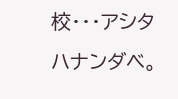校・・・アシタハナンダベ。